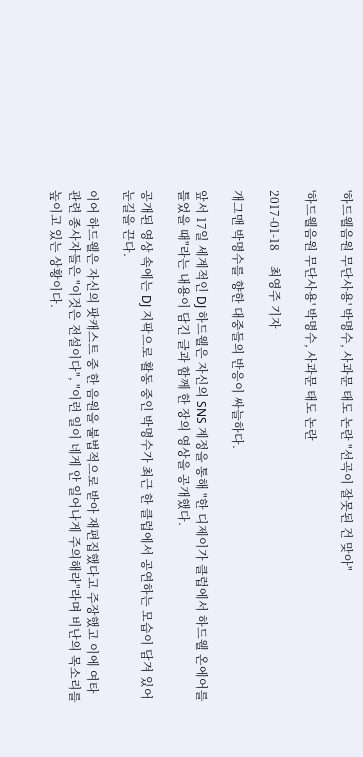'하드웰음원 무단사용' 박명수, 사과문 태도 논란 "선곡이 잘못된 건 맞아"

'하드웰음원 무단사용' 박명수, 사과문 태도 논란

2017-01-18     최영주 기자

개그맨 박명수를 향한 대중들의 반응이 싸늘하다.

앞서 17일 세계적인 DJ 하드웰은 자신의 SNS 계정을 통해 "한 디제이가 클럽에서 하드웰 온에어를 틀었을 때"라는 내용이 담긴 글과 함께 한 장의 영상을 공개했다.

공개된 영상 속에는 DJ 지팍으로 활동 중인 박명수가 최근 한 클럽에서 공연하는 모습이 담겨 있어 눈길을 끈다.

이어 하드웰은 자신의 팟캐스트 중 한 음원을 불법적으로 받아 재편집했다고 주장했고 이에 여타 관련 종사자들은 "이것은 전설이다", "이런 일이 네게 안 일어나게 주의해라"라며 비난의 목소리를 높이고 있는 상황이다.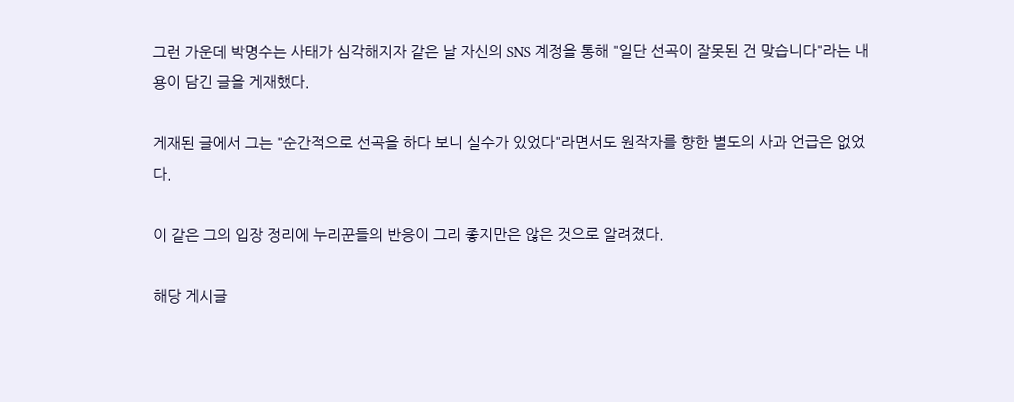그런 가운데 박명수는 사태가 심각해지자 같은 날 자신의 SNS 계정을 통해 "일단 선곡이 잘못된 건 맞습니다"라는 내용이 담긴 글을 게재했다.

게재된 글에서 그는 "순간적으로 선곡을 하다 보니 실수가 있었다"라면서도 원작자를 향한 별도의 사과 언급은 없었다.

이 같은 그의 입장 정리에 누리꾼들의 반응이 그리 좋지만은 않은 것으로 알려졌다.

해당 게시글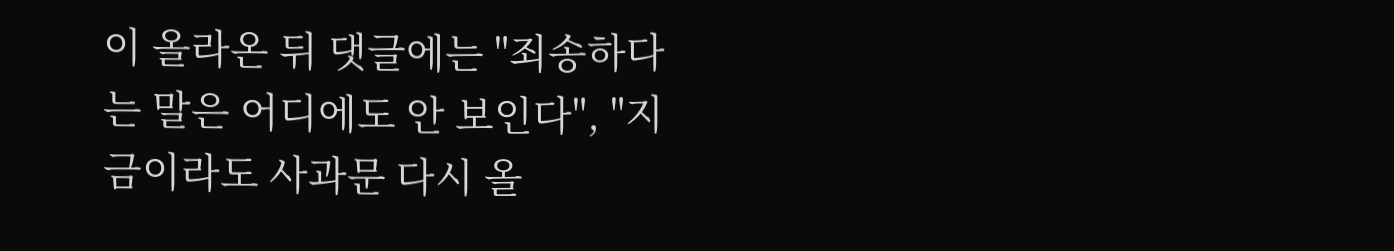이 올라온 뒤 댓글에는 "죄송하다는 말은 어디에도 안 보인다", "지금이라도 사과문 다시 올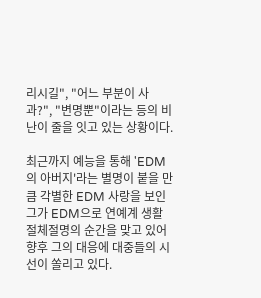리시길", "어느 부분이 사과?", "변명뿐"이라는 등의 비난이 줄을 잇고 있는 상황이다.

최근까지 예능을 통해 'EDM의 아버지'라는 별명이 붙을 만큼 각별한 EDM 사랑을 보인 그가 EDM으로 연예계 생활 절체절명의 순간을 맞고 있어 향후 그의 대응에 대중들의 시선이 쏠리고 있다.